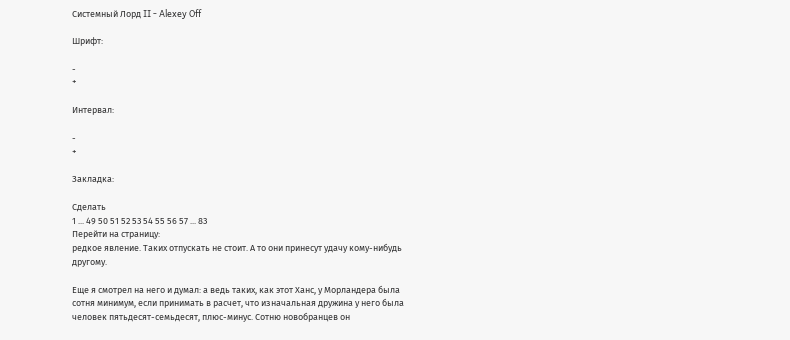Системный Лорд II - Alexey Off

Шрифт:

-
+

Интервал:

-
+

Закладка:

Сделать
1 ... 49 50 51 52 53 54 55 56 57 ... 83
Перейти на страницу:
редкое явление. Таких отпускать не стоит. А то они принесут удачу кому-нибудь другому.

Еще я смотрел на него и думал: а ведь таких, как этот Ханс, у Морландера была сотня минимум, если принимать в расчет, что изначальная дружина у него была человек пятьдесят-семьдесят, плюс-минус. Сотню новобранцев он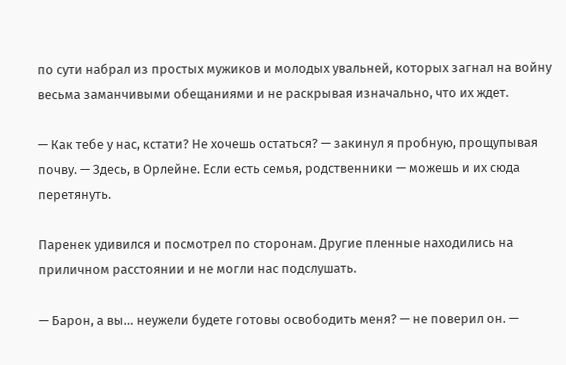по сути набрал из простых мужиков и молодых увальней, которых загнал на войну весьма заманчивыми обещаниями и не раскрывая изначально, что их ждет.

— Как тебе у нас, кстати? Не хочешь остаться? — закинул я пробную, прощупывая почву. — Здесь, в Орлейне. Если есть семья, родственники — можешь и их сюда перетянуть.

Паренек удивился и посмотрел по сторонам. Другие пленные находились на приличном расстоянии и не могли нас подслушать.

— Барон, а вы… неужели будете готовы освободить меня? — не поверил он. —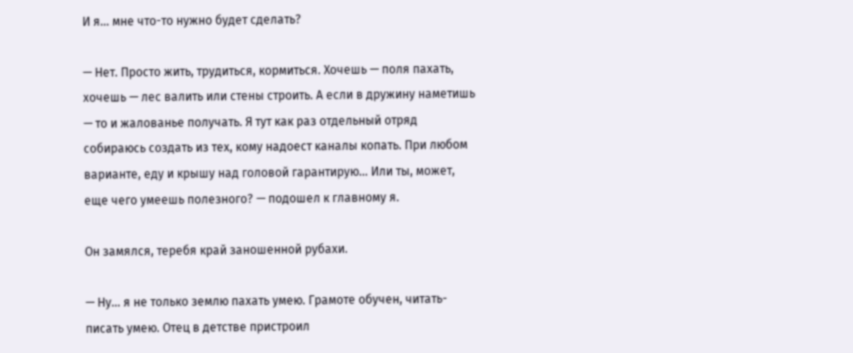И я… мне что-то нужно будет сделать?

— Нет. Просто жить, трудиться, кормиться. Хочешь — поля пахать, хочешь — лес валить или стены строить. А если в дружину наметишь — то и жалованье получать. Я тут как раз отдельный отряд собираюсь создать из тех, кому надоест каналы копать. При любом варианте, еду и крышу над головой гарантирую… Или ты, может, еще чего умеешь полезного? — подошел к главному я.

Он замялся, теребя край заношенной рубахи.

— Ну… я не только землю пахать умею. Грамоте обучен, читать-писать умею. Отец в детстве пристроил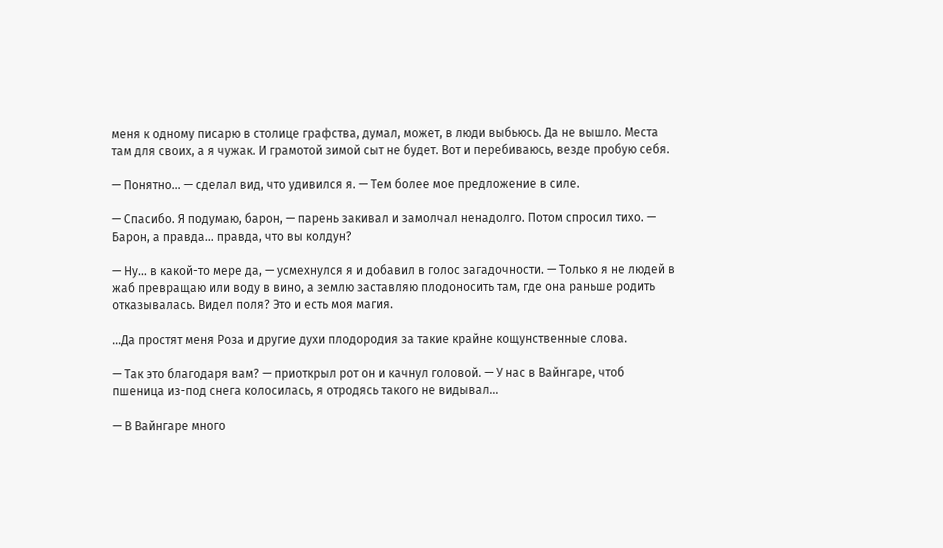меня к одному писарю в столице графства, думал, может, в люди выбьюсь. Да не вышло. Места там для своих, а я чужак. И грамотой зимой сыт не будет. Вот и перебиваюсь, везде пробую себя.

— Понятно… — сделал вид, что удивился я. — Тем более мое предложение в силе.

— Спасибо. Я подумаю, барон, — парень закивал и замолчал ненадолго. Потом спросил тихо. — Барон, а правда… правда, что вы колдун?

— Ну… в какой-то мере да, — усмехнулся я и добавил в голос загадочности. — Только я не людей в жаб превращаю или воду в вино, а землю заставляю плодоносить там, где она раньше родить отказывалась. Видел поля? Это и есть моя магия.

…Да простят меня Роза и другие духи плодородия за такие крайне кощунственные слова.

— Так это благодаря вам? — приоткрыл рот он и качнул головой. — У нас в Вайнгаре, чтоб пшеница из-под снега колосилась, я отродясь такого не видывал…

— В Вайнгаре много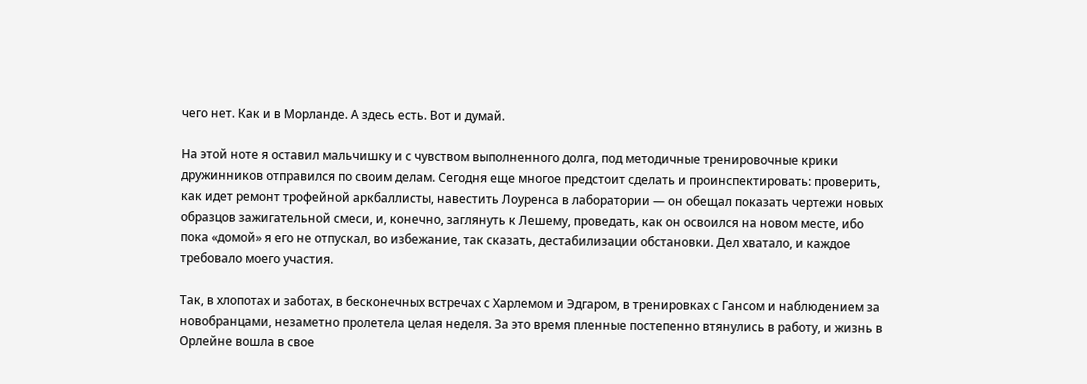чего нет. Как и в Морланде. А здесь есть. Вот и думай.

На этой ноте я оставил мальчишку и с чувством выполненного долга, под методичные тренировочные крики дружинников отправился по своим делам. Сегодня еще многое предстоит сделать и проинспектировать: проверить, как идет ремонт трофейной аркбаллисты, навестить Лоуренса в лаборатории — он обещал показать чертежи новых образцов зажигательной смеси, и, конечно, заглянуть к Лешему, проведать, как он освоился на новом месте, ибо пока «домой» я его не отпускал, во избежание, так сказать, дестабилизации обстановки. Дел хватало, и каждое требовало моего участия.

Так, в хлопотах и заботах, в бесконечных встречах с Харлемом и Эдгаром, в тренировках с Гансом и наблюдением за новобранцами, незаметно пролетела целая неделя. За это время пленные постепенно втянулись в работу, и жизнь в Орлейне вошла в свое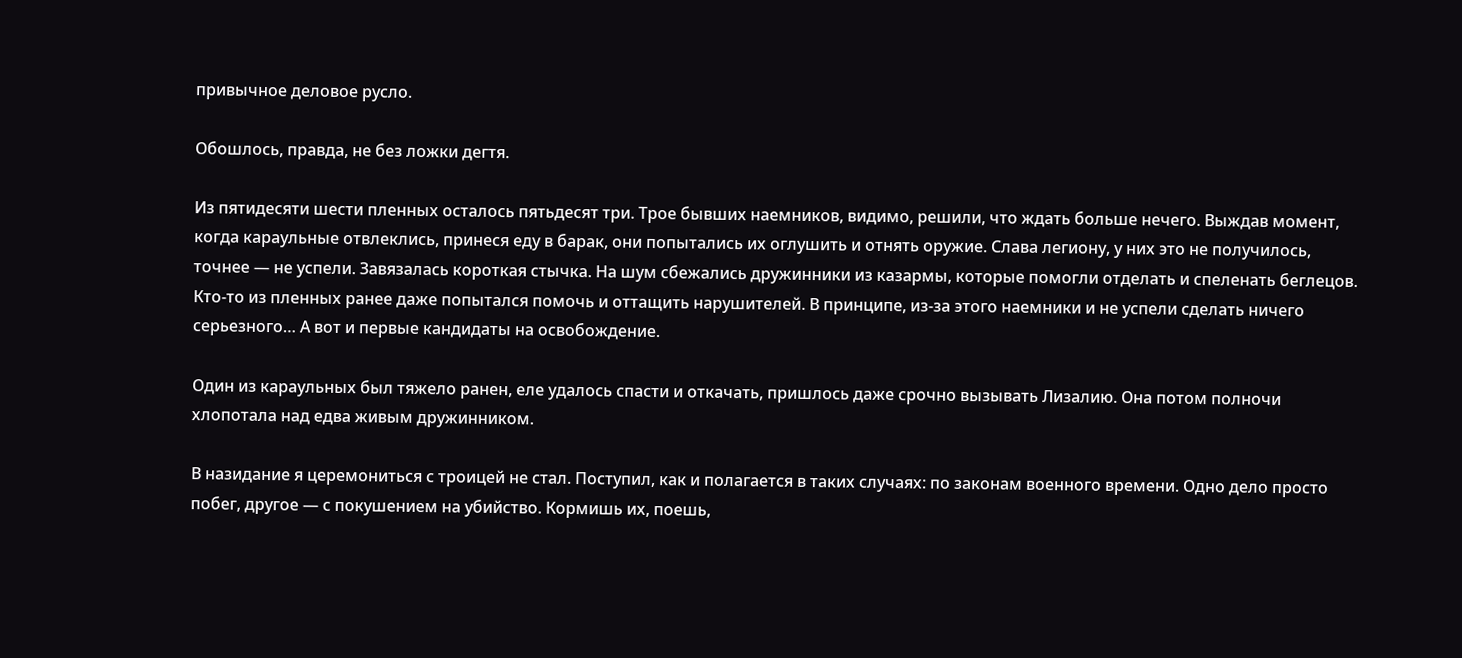привычное деловое русло.

Обошлось, правда, не без ложки дегтя.

Из пятидесяти шести пленных осталось пятьдесят три. Трое бывших наемников, видимо, решили, что ждать больше нечего. Выждав момент, когда караульные отвлеклись, принеся еду в барак, они попытались их оглушить и отнять оружие. Слава легиону, у них это не получилось, точнее — не успели. Завязалась короткая стычка. На шум сбежались дружинники из казармы, которые помогли отделать и спеленать беглецов. Кто-то из пленных ранее даже попытался помочь и оттащить нарушителей. В принципе, из-за этого наемники и не успели сделать ничего серьезного… А вот и первые кандидаты на освобождение.

Один из караульных был тяжело ранен, еле удалось спасти и откачать, пришлось даже срочно вызывать Лизалию. Она потом полночи хлопотала над едва живым дружинником.

В назидание я церемониться с троицей не стал. Поступил, как и полагается в таких случаях: по законам военного времени. Одно дело просто побег, другое — с покушением на убийство. Кормишь их, поешь,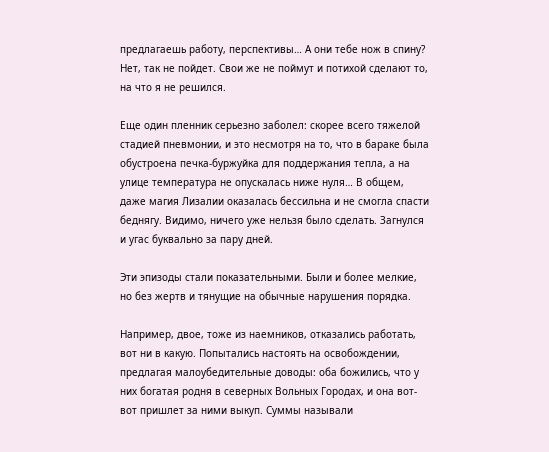предлагаешь работу, перспективы… А они тебе нож в спину? Нет, так не пойдет. Свои же не поймут и потихой сделают то, на что я не решился.

Еще один пленник серьезно заболел: скорее всего тяжелой стадией пневмонии, и это несмотря на то, что в бараке была обустроена печка-буржуйка для поддержания тепла, а на улице температура не опускалась ниже нуля… В общем, даже магия Лизалии оказалась бессильна и не смогла спасти беднягу. Видимо, ничего уже нельзя было сделать. Загнулся и угас буквально за пару дней.

Эти эпизоды стали показательными. Были и более мелкие, но без жертв и тянущие на обычные нарушения порядка.

Например, двое, тоже из наемников, отказались работать, вот ни в какую. Попытались настоять на освобождении, предлагая малоубедительные доводы: оба божились, что у них богатая родня в северных Вольных Городах, и она вот-вот пришлет за ними выкуп. Суммы называли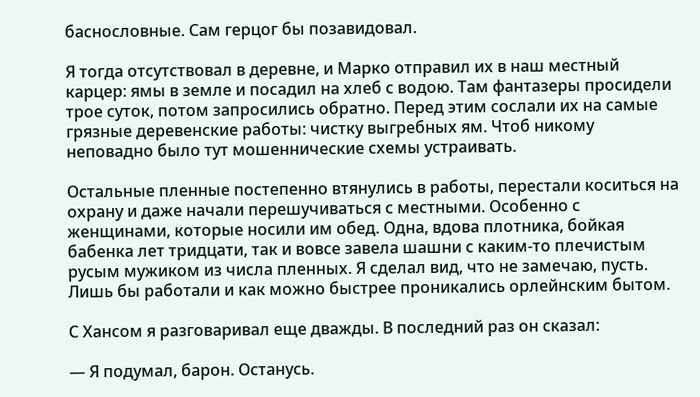баснословные. Сам герцог бы позавидовал.

Я тогда отсутствовал в деревне, и Марко отправил их в наш местный карцер: ямы в земле и посадил на хлеб с водою. Там фантазеры просидели трое суток, потом запросились обратно. Перед этим сослали их на самые грязные деревенские работы: чистку выгребных ям. Чтоб никому неповадно было тут мошеннические схемы устраивать.

Остальные пленные постепенно втянулись в работы, перестали коситься на охрану и даже начали перешучиваться с местными. Особенно с женщинами, которые носили им обед. Одна, вдова плотника, бойкая бабенка лет тридцати, так и вовсе завела шашни с каким-то плечистым русым мужиком из числа пленных. Я сделал вид, что не замечаю, пусть. Лишь бы работали и как можно быстрее проникались орлейнским бытом.

С Хансом я разговаривал еще дважды. В последний раз он сказал:

— Я подумал, барон. Останусь.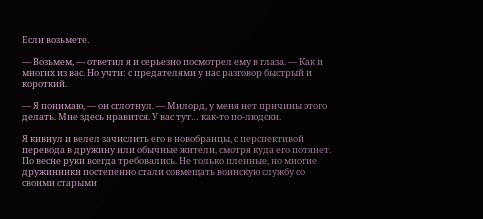Если возьмете.

— Возьмем, — ответил я и серьезно посмотрел ему в глаза. — Как и многих из вас. Но учти: с предателями у нас разговор быстрый и короткий.

— Я понимаю, — он сглотнул. — Милорд, у меня нет причины этого делать. Мне здесь нравится. У вас тут… как-то по-людски.

Я кивнул и велел зачислить его в новобранцы, с перспективой перевода в дружину или обычные жители, смотря куда его потянет. По весне руки всегда требовались. Не только пленные, но многие дружинники постепенно стали совмещать воинскую службу со своими старыми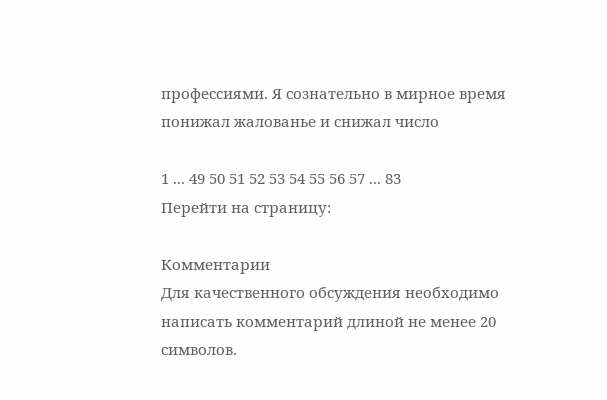профессиями. Я сознательно в мирное время понижал жалованье и снижал число

1 ... 49 50 51 52 53 54 55 56 57 ... 83
Перейти на страницу:

Комментарии
Для качественного обсуждения необходимо написать комментарий длиной не менее 20 символов.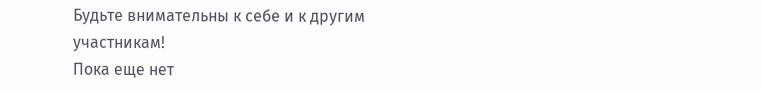Будьте внимательны к себе и к другим участникам!
Пока еще нет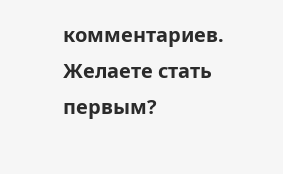комментариев. Желаете стать первым?